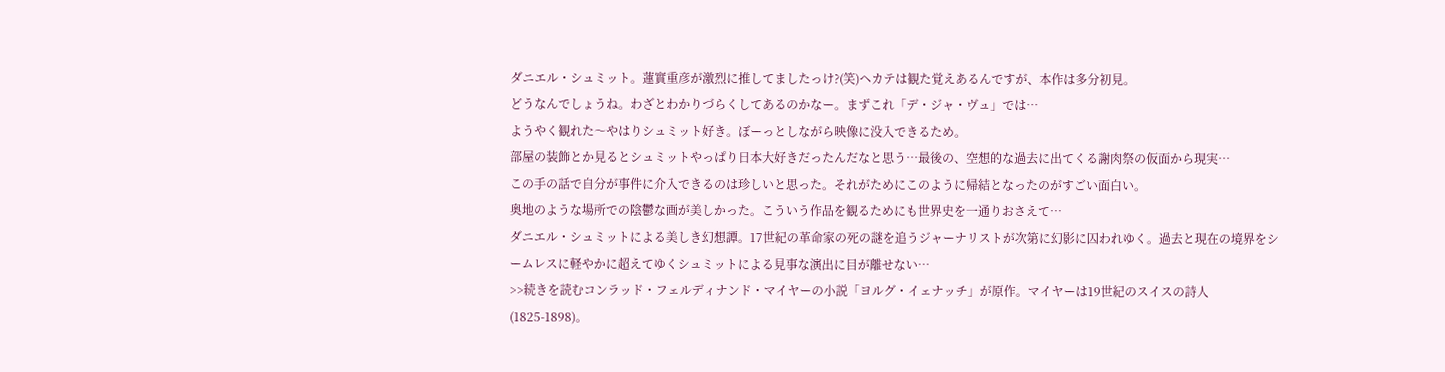ダニエル・シュミット。蓮實重彦が激烈に推してましたっけ?(笑)ヘカテは観た覚えあるんですが、本作は多分初見。
どうなんでしょうね。わざとわかりづらくしてあるのかなー。まずこれ「デ・ジャ・ヴュ」では…
ようやく観れた〜やはりシュミット好き。ぼーっとしながら映像に没入できるため。
部屋の装飾とか見るとシュミットやっぱり日本大好きだったんだなと思う…最後の、空想的な過去に出てくる謝肉祭の仮面から現実…
この手の話で自分が事件に介入できるのは珍しいと思った。それがためにこのように帰結となったのがすごい面白い。
奥地のような場所での陰鬱な画が美しかった。こういう作品を観るためにも世界史を一通りおさえて…
ダニエル・シュミットによる美しき幻想譚。17世紀の革命家の死の謎を追うジャーナリストが次第に幻影に囚われゆく。過去と現在の境界をシームレスに軽やかに超えてゆくシュミットによる見事な演出に目が離せない…
>>続きを読むコンラッド・フェルディナンド・マイヤーの小説「ヨルグ・イェナッチ」が原作。マイヤーは19世紀のスイスの詩人(1825-1898)。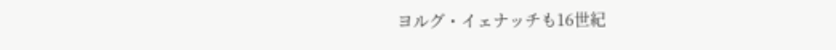ヨルグ・イェナッチも16世紀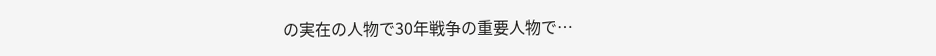の実在の人物で30年戦争の重要人物で…